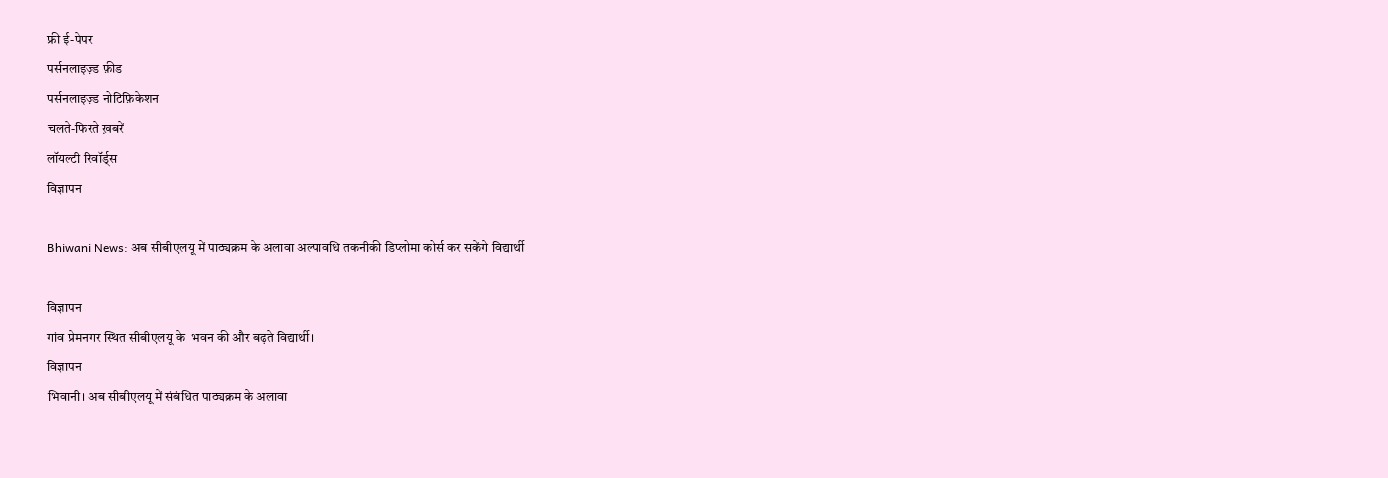फ्री ई-पेपर
पर्सनलाइज़्ड फ़ीड
पर्सनलाइज़्ड नोटिफ़िकेशन
चलते-फिरते ख़बरें
लॉयल्टी रिवॉर्ड्स
विज्ञापन

Bhiwani News: अब सीबीएलयू में पाठ्यक्रम के अलावा अल्पावधि तकनीकी डिप्लोमा कोर्स कर सकेंगे विद्यार्थी

विज्ञापन
गांव प्रेमनगर स्थित सीबीएलयू के  भवन की और बढ़ते विद्यार्थी।
विज्ञापन
भिवानी। अब सीबीएलयू में संबंधित पाठ्यक्रम के अलावा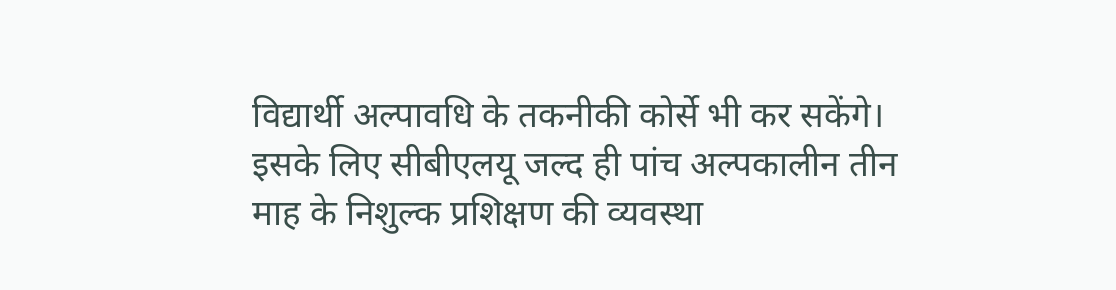विद्यार्थी अल्पावधि के तकनीकी कोर्से भी कर सकेंगे। इसके लिए सीबीएलयू जल्द ही पांच अल्पकालीन तीन माह के निशुल्क प्रशिक्षण की व्यवस्था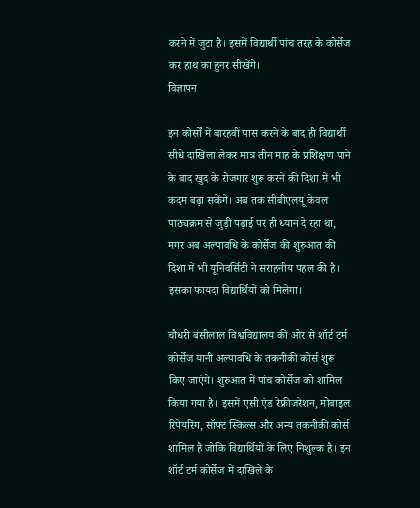करने में जुटा है। इसमें विद्यार्थी पांच तरह के कोर्सेज कर हाथ का हुनर सीखेंगे।
विज्ञापन

इन कोर्सों में बारहवीं पास करने के बाद ही विद्यार्थी सीधे दाखिला लेकर मात्र तीन माह के प्रशिक्षण पाने के बाद खुद के रोजगार शुरू करने की दिशा में भी कदम बढ़ा सकेंगे। अब तक सीबीएलयू केवल पाठ्यक्रम से जुड़ी पढ़ाई पर ही ध्यान दे रहा था, मगर अब अल्पावधि के कोर्सेज की शुरुआत की दिशा में भी यूनिवर्सिटी ने सराहनीय पहल की है। इसका फायदा विद्यार्थियों को मिलेगा।

चौधरी बंसीलाल विश्वविद्यालय की ओर से शॉर्ट टर्म कोर्सेज यानी अल्पावधि के तकनीकी कोर्स शुरू किए जाएंगे। शुरुआत में पांच कोर्सेज को शामिल किया गया है। इसमें एसी एंड रेफ्रीजरेशन, मोबाइल रिपेयरिंग, सॉफ्ट स्किल्स और अन्य तकनीकी कोर्स शामिल है जोकि विद्यार्थियों के लिए निशुल्क है। इन शॉर्ट टर्म कोर्सेज में दाखिले के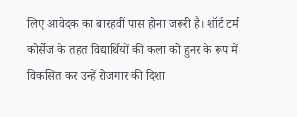लिए आवेदक का बारहवीं पास होना जरूरी है। शॉर्ट टर्म कोर्सेज के तहत विद्यार्थियों की कला को हुनर के रूप में विकसित कर उन्हें रोजगार की दिशा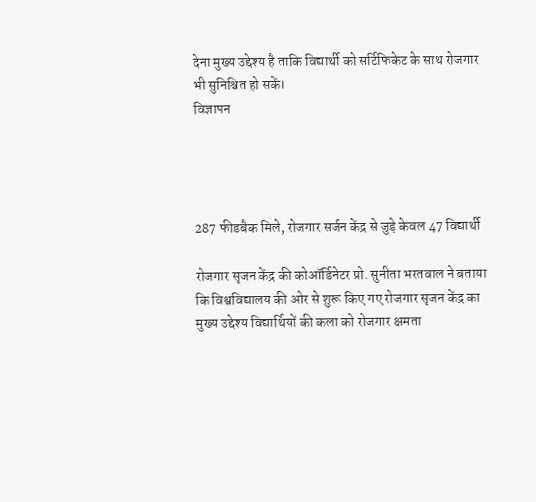देना मुख्य उद्देश्य है ताकि विद्यार्थी को सर्टिफिकेट के साथ रोजगार भी सुनिश्चित हो सकें।
विज्ञापन




287 फीडबैक मिले, रोजगार सर्जन केंद्र से जुड़े केवल 47 विद्यार्थी

रोजगार सृजन केंद्र की कोऑर्डिनेटर प्रो. सुनीता भरतवाल ने बताया कि विश्वविद्यालय की ओर से शुरू किए गए रोजगार सृजन केंद्र का मुख्य उद्देश्य विद्यार्थियों की कला को रोजगार क्षमता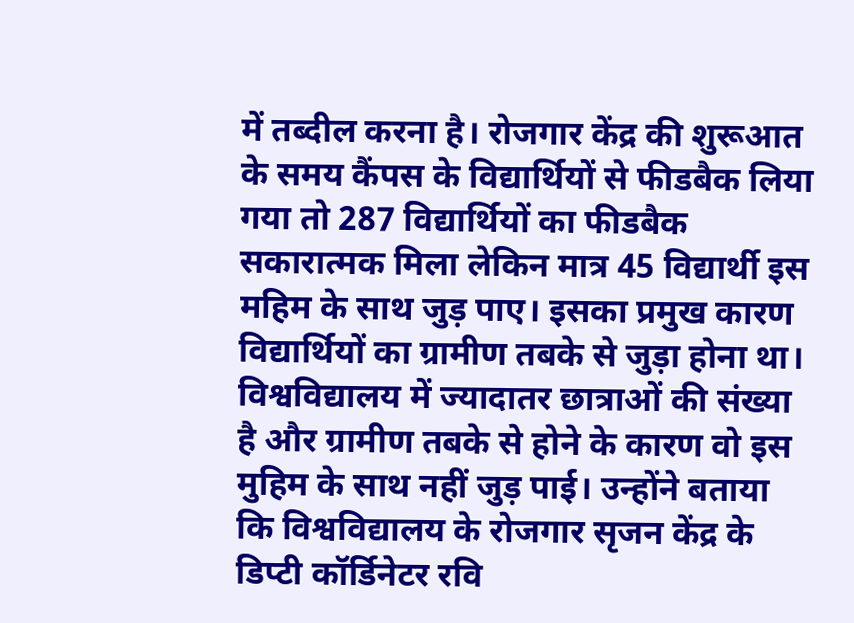में तब्दील करना है। रोजगार केंद्र की शुरूआत के समय कैंपस के विद्यार्थियों से फीडबैक लिया गया तो 287 विद्यार्थियों का फीडबैक सकारात्मक मिला लेकिन मात्र 45 विद्यार्थी इस महिम के साथ जुड़ पाए। इसका प्रमुख कारण विद्यार्थियों का ग्रामीण तबके से जुड़ा होना था। विश्वविद्यालय में ज्यादातर छात्राओं की संख्या है और ग्रामीण तबके से होने के कारण वो इस मुहिम के साथ नहीं जुड़ पाई। उन्होंने बताया कि विश्वविद्यालय के रोजगार सृजन केंद्र के डिप्टी कॉर्डिनेटर रवि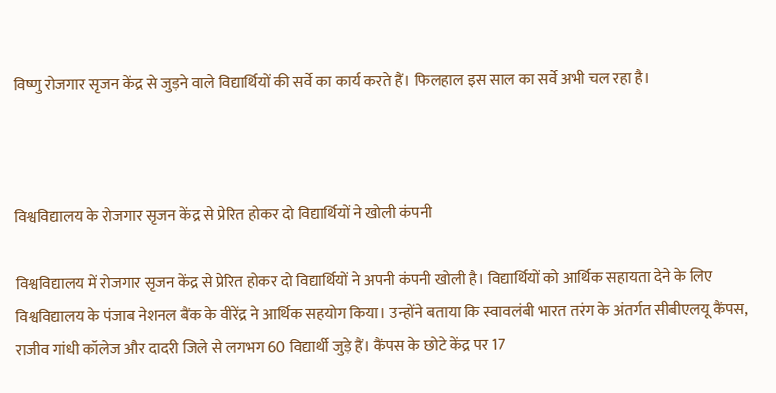विष्णु रोजगार सृजन केंद्र से जुड़ने वाले विद्यार्थियों की सर्वे का कार्य करते हैं। फिलहाल इस साल का सर्वे अभी चल रहा है।



विश्वविद्यालय के रोजगार सृजन केंद्र से प्रेरित होकर दो विद्यार्थियों ने खोली कंपनी

विश्वविद्यालय में रोजगार सृजन केंद्र से प्रेरित होकर दो विद्यार्थियों ने अपनी कंपनी खोली है। विद्यार्थियों को आर्थिक सहायता देने के लिए विश्वविद्यालय के पंजाब नेशनल बैंक के वीरेंद्र ने आर्थिक सहयोग किया। उन्होंने बताया कि स्वावलंबी भारत तरंग के अंतर्गत सीबीएलयू कैंपस, राजीव गांधी कॉलेज और दादरी जिले से लगभग 60 विद्यार्थी जुड़े हैं। कैंपस के छोटे केंद्र पर 17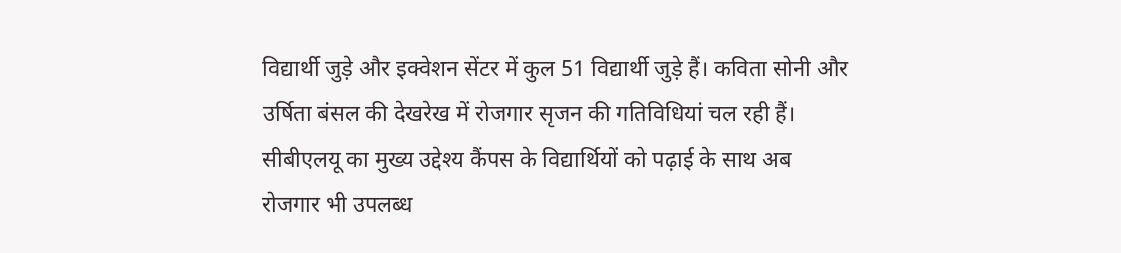विद्यार्थी जुड़े और इक्वेशन सेंटर में कुल 51 विद्यार्थी जुड़े हैं। कविता सोनी और उर्षिता बंसल की देखरेख में रोजगार सृजन की गतिविधियां चल रही हैं।
सीबीएलयू का मुख्य उद्देश्य कैंपस के विद्यार्थियों को पढ़ाई के साथ अब रोजगार भी उपलब्ध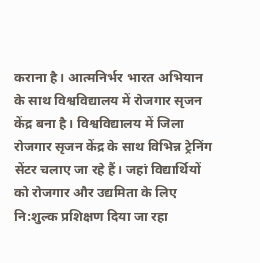कराना है। आत्मनिर्भर भारत अभियान के साथ विश्वविद्यालय में रोजगार सृजन केंद्र बना है। विश्वविद्यालय में जिला रोजगार सृजन केंद्र के साथ विभिन्न ट्रेनिंग सेंटर चलाए जा रहे हैं। जहां विद्यार्थियों को रोजगार और उद्यमिता के लिए नि:शुल्क प्रशिक्षण दिया जा रहा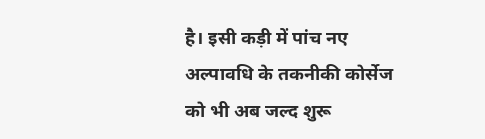है। इसी कड़ी में पांच नए अल्पावधि के तकनीकी कोर्सेज को भी अब जल्द शुरू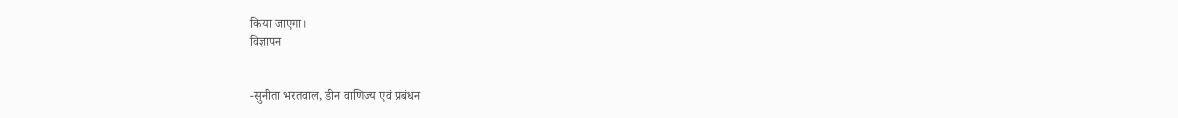किया जाएगा।
विज्ञापन


-सुनीता भरतवाल, डीन वाणिज्य एवं प्रबंधन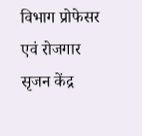विभाग प्रोफेसर एवं रोजगार सृजन केंद्र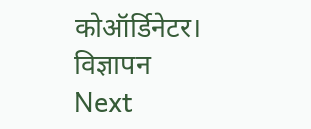कोऑर्डिनेटर।
विज्ञापन
Next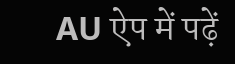AU ऐप में पढ़ें